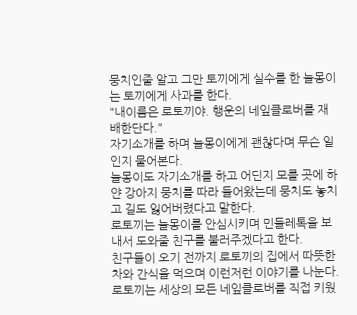뭉치인줄 알고 그만 토끼에게 실수를 한 늘몽이는 토끼에게 사과를 한다.
"내이름은 로토끼야. 행운의 네잎클로버를 재배한단다."
자기소개를 하며 늘몽이에게 괜찮다며 무슨 일인지 물어본다.
늘몽이도 자기소개를 하고 어딘지 모를 곳에 하얀 강아지 뭉치를 따라 들어왔는데 뭉치도 놓치고 길도 잃어버렸다고 말한다.
로토끼는 늘몽이를 안심시키며 민들레톡을 보내서 도와줄 친구를 불러주겠다고 한다.
친구들이 오기 전까지 로토끼의 집에서 따뜻한 차와 간식을 먹으며 이런저런 이야기를 나눈다.
로토끼는 세상의 모든 네잎클로버를 직접 키웠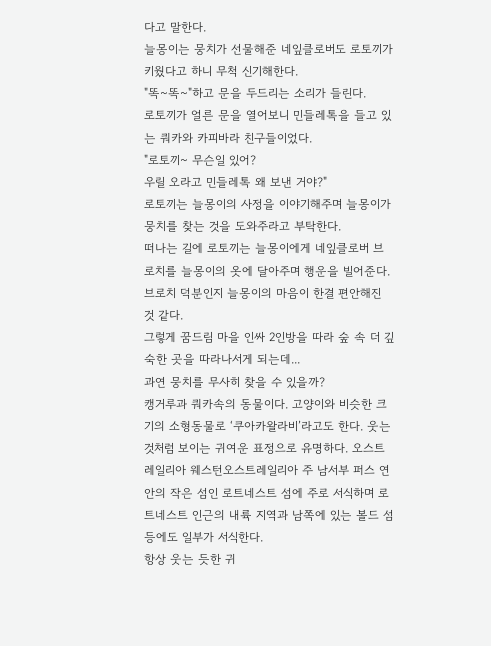다고 말한다.
늘몽이는 뭉치가 선물해준 네잎클로버도 로토끼가 키웠다고 하니 무척 신기해한다.
"똑~똑~"하고 문을 두드리는 소리가 들린다.
로토끼가 얼른 문을 열어보니 민들레톡을 들고 있는 쿼카와 카피바라 친구들이었다.
"로토끼~ 무슨일 있어?
우릴 오라고 민들레톡 왜 보낸 거야?"
로토끼는 늘몽이의 사정을 이야기해주며 늘몽이가 뭉치를 찾는 것을 도와주라고 부탁한다.
떠나는 길에 로토끼는 늘몽이에게 네잎클로버 브로치를 늘몽이의 옷에 달아주며 행운을 빌어준다.
브로치 덕분인지 늘몽이의 마음이 한결 편안해진 것 같다.
그렇게 꿈드림 마을 인싸 2인방을 따라 숲 속 더 깊숙한 곳을 따라나서게 되는데...
과연 뭉치를 무사히 찾을 수 있을까?
캥거루과 쿼카속의 동물이다. 고양이와 비슷한 크기의 소형동물로 ‘쿠아카왈라비’라고도 한다. 웃는 것처럼 보이는 귀여운 표정으로 유명하다. 오스트레일리아 웨스턴오스트레일리아 주 남서부 퍼스 연안의 작은 섬인 로트네스트 섬에 주로 서식하며 로트네스트 인근의 내륙 지역과 남쪽에 있는 볼드 섬 등에도 일부가 서식한다.
항상 웃는 듯한 귀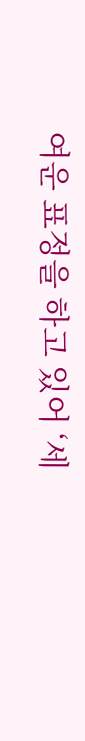여운 표정을 하고 있어 ‘세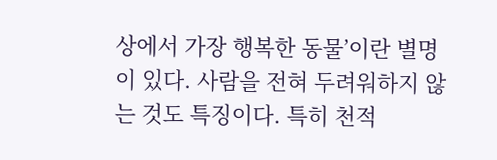상에서 가장 행복한 동물’이란 별명이 있다. 사람을 전혀 두려워하지 않는 것도 특징이다. 특히 천적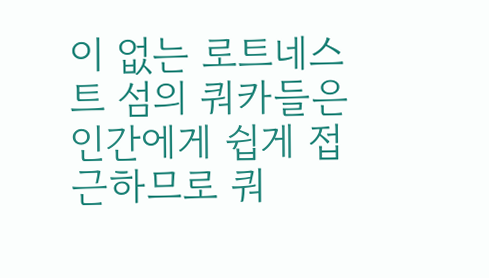이 없는 로트네스트 섬의 쿼카들은 인간에게 쉽게 접근하므로 쿼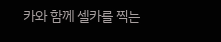카와 함께 셀카를 찍는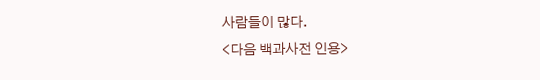사람들이 많다.
<다음 백과사전 인용>